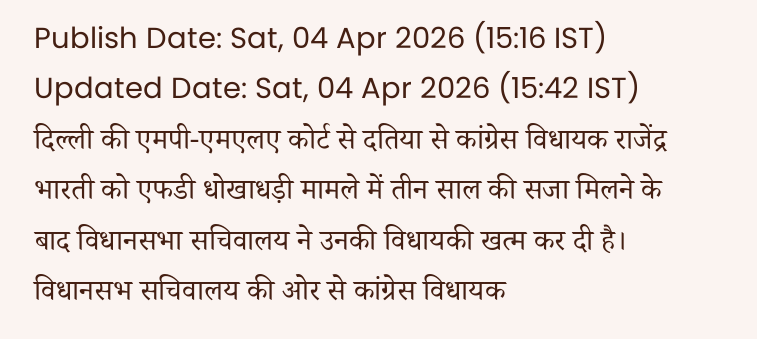Publish Date: Sat, 04 Apr 2026 (15:16 IST)
Updated Date: Sat, 04 Apr 2026 (15:42 IST)
दिल्ली की एमपी-एमएलए कोर्ट से दतिया से कांग्रेस विधायक राजेंद्र भारती को एफडी धोखाधड़ी मामले में तीन साल की सजा मिलने के बाद विधानसभा सचिवालय ने उनकी विधायकी खत्म कर दी है। विधानसभ सचिवालय की ओर से कांग्रेस विधायक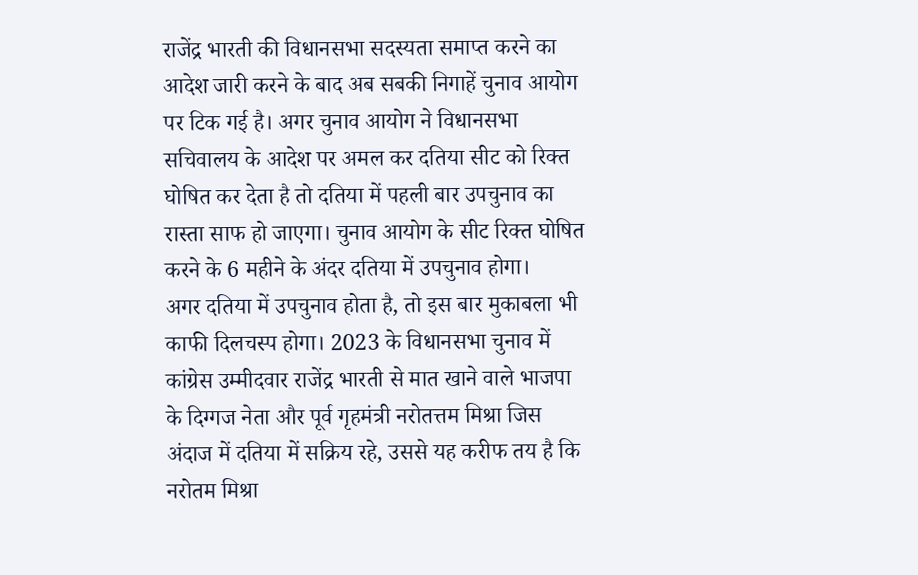राजेंद्र भारती की विधानसभा सदस्यता समाप्त करने का आदेश जारी करने के बाद अब सबकी निगाहें चुनाव आयोग पर टिक गई है। अगर चुनाव आयोग ने विधानसभा सचिवालय के आदेश पर अमल कर दतिया सीट को रिक्त घोषित कर देता है तो दतिया में पहली बार उपचुनाव का रास्ता साफ हो जाएगा। चुनाव आयोग के सीट रिक्त घोषित करने के 6 महीने के अंदर दतिया में उपचुनाव होगा।
अगर दतिया में उपचुनाव होता है, तो इस बार मुकाबला भी काफी दिलचस्प होगा। 2023 के विधानसभा चुनाव में कांग्रेस उम्मीदवार राजेंद्र भारती से मात खाने वाले भाजपा के दिग्गज नेता और पूर्व गृहमंत्री नरोतत्तम मिश्रा जिस अंदाज में दतिया में सक्रिय रहे, उससे यह करीफ तय है कि नरोतम मिश्रा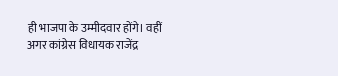ही भाजपा के उम्मीदवार होंगे। वहीं अगर कांग्रेस विधायक राजेंद्र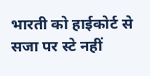भारती को हाईकोर्ट से सजा पर स्टे नहीं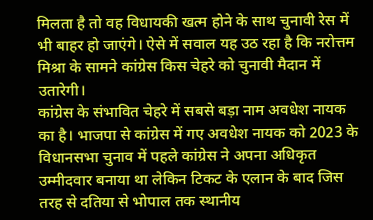मिलता है तो वह विधायकी खत्म होने के साथ चुनावी रेस में भी बाहर हो जाएंगे। ऐसे में सवाल यह उठ रहा है कि नरोत्तम मिश्रा के सामने कांग्रेस किस चेहरे को चुनावी मैदान में उतारेगी।
कांग्रेस के संभावित चेहरे में सबसे बड़ा नाम अवधेश नायक का है। भाजपा से कांग्रेस में गए अवधेश नायक को 2023 के विधानसभा चुनाव में पहले कांग्रेस ने अपना अधिकृत उम्मीदवार बनाया था लेकिन टिकट के एलान के बाद जिस तरह से दतिया से भोपाल तक स्थानीय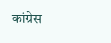कांग्रेस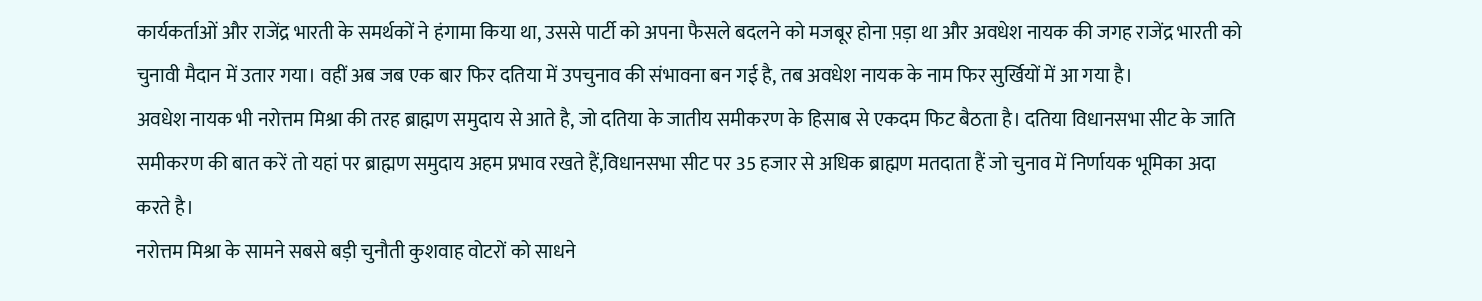कार्यकर्ताओं और राजेंद्र भारती के समर्थकों ने हंगामा किया था, उससे पार्टी को अपना फैसले बदलने को मजबूर होना प़ड़ा था और अवधेश नायक की जगह राजेंद्र भारती को चुनावी मैदान में उतार गया। वहीं अब जब एक बार फिर दतिया में उपचुनाव की संभावना बन गई है, तब अवधेश नायक के नाम फिर सुर्खियों में आ गया है।
अवधेश नायक भी नरोत्तम मिश्रा की तरह ब्राह्मण समुदाय से आते है, जो दतिया के जातीय समीकरण के हिसाब से एकदम फिट बैठता है। दतिया विधानसभा सीट के जाति समीकरण की बात करें तो यहां पर ब्राह्मण समुदाय अहम प्रभाव रखते हैं,विधानसभा सीट पर 35 हजार से अधिक ब्राह्मण मतदाता हैं जो चुनाव में निर्णायक भूमिका अदा करते है।
नरोत्तम मिश्रा के सामने सबसे बड़ी चुनौती कुशवाह वोटरों को साधने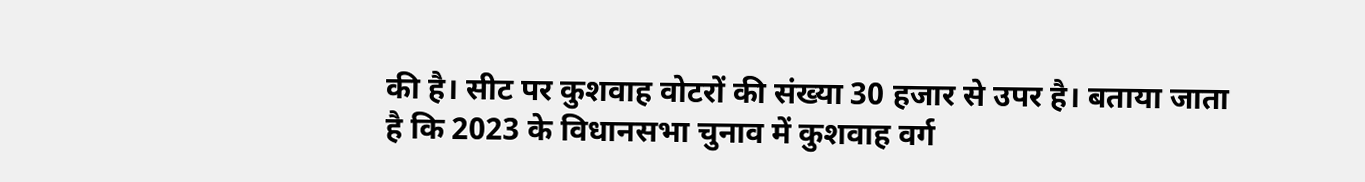की है। सीट पर कुशवाह वोटरों की संख्या 30 हजार से उपर है। बताया जाता है कि 2023 के विधानसभा चुनाव में कुशवाह वर्ग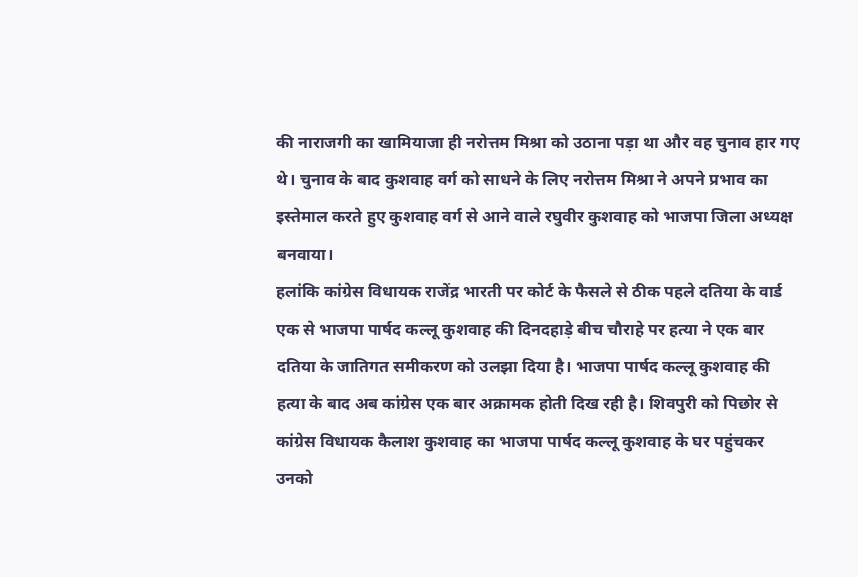की नाराजगी का खामियाजा ही नरोत्तम मिश्रा को उठाना पड़ा था और वह चुनाव हार गए थे। चुनाव के बाद कुशवाह वर्ग को साधने के लिए नरोत्तम मिश्रा ने अपने प्रभाव का इस्तेमाल करते हुए कुशवाह वर्ग से आने वाले रघुवीर कुशवाह को भाजपा जिला अध्यक्ष बनवाया।
हलांकि कांग्रेस विधायक राजेंद्र भारती पर कोर्ट के फैसले से ठीक पहले दतिया के वार्ड एक से भाजपा पार्षद कल्लू कुशवाह की दिनदहाड़े बीच चौराहे पर हत्या ने एक बार दतिया के जातिगत समीकरण को उलझा दिया है। भाजपा पार्षद कल्लू कुशवाह की हत्या के बाद अब कांग्रेस एक बार अक्रामक होती दिख रही है। शिवपुरी को पिछोर से कांग्रेस विधायक कैलाश कुशवाह का भाजपा पार्षद कल्लू कुशवाह के घर पहुंचकर उनको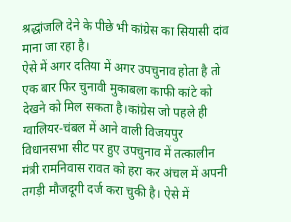श्रद्धांजलि देने के पीछे भी कांग्रेस का सियासी दांव माना जा रहा है।
ऐसे में अगर दतिया में अगर उपचुनाव होता है तो एक बार फिर चुनावी मुकाबला काफी कांटे को देखने को मिल सकता है।कांग्रेस जो पहले ही ग्वालियर-चंबल में आने वाली विजयपुर विधानसभा सीट पर हुए उपचुनाव में तत्कालीन मंत्री रामनिवास रावत को हरा कर अंचल में अपनी तगड़ी मौजदूगी दर्ज करा चुकी है। ऐसे में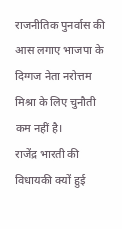राजनीतिक पुनर्वास की आस लगाए भाजपा के दिग्गज नेता नरोत्तम मिश्रा के लिए चुनौती कम नहीं है।
राजेंद्र भारती की विधायकी क्यों हुई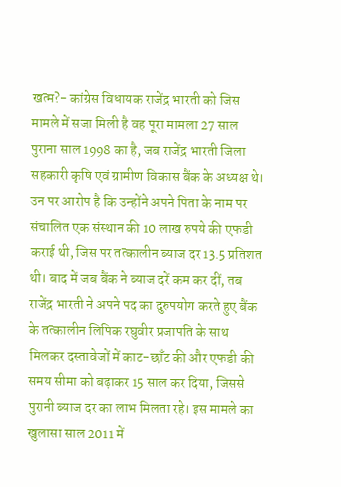खत्म?- कांग्रेस विधायक राजेंद्र भारती को जिस मामले में सजा मिली है वह पूरा मामला 27 साल पुराना साल 1998 का है, जब राजेंद्र भारती जिला सहकारी कृषि एवं ग्रामीण विकास बैंक के अध्यक्ष थे। उन पर आरोप है कि उन्होंने अपने पिता के नाम पर संचालित एक संस्थान की 10 लाख रुपये की एफडी कराई थी, जिस पर तत्कालीन ब्याज दर 13.5 प्रतिशत थी। बाद में जब बैंक ने ब्याज दरें कम कर दीं, तब राजेंद्र भारती ने अपने पद का दुरुपयोग करते हुए बैंक के तत्कालीन लिपिक रघुवीर प्रजापति के साथ मिलकर दस्तावेजों में काट-छाँट की और एफडी की समय सीमा को बढ़ाकर 15 साल कर दिया, जिससे पुरानी ब्याज दर का लाभ मिलता रहे। इस मामले का खुलासा साल 2011 में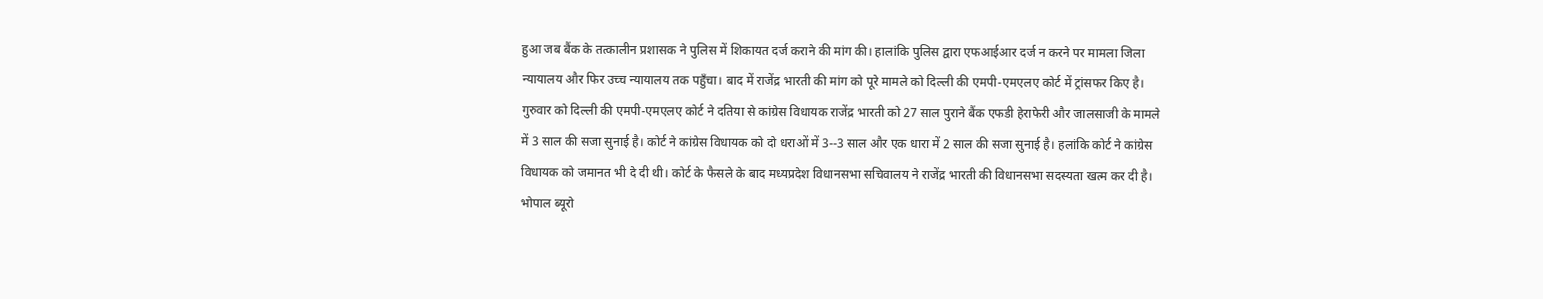हुआ जब बैंक के तत्कालीन प्रशासक ने पुलिस में शिकायत दर्ज कराने की मांग की। हालांकि पुलिस द्वारा एफआईआर दर्ज न करने पर मामला जिला न्यायालय और फिर उच्च न्यायालय तक पहुँचा। बाद में राजेंद्र भारती की मांग को पूरे मामले को दिल्ली की एमपी-एमएलए कोर्ट में ट्रांसफर किए है। गुरुवार को दिल्ली की एमपी-एमएलए कोर्ट ने दतिया से कांग्रेस विधायक राजेंद्र भारती को 27 साल पुराने बैंक एफडी हेराफेरी और जालसाजी के मामले में 3 साल की सजा सुनाई है। कोर्ट ने कांग्रेस विधायक को दो धराओं में 3--3 साल और एक धारा में 2 साल की सजा सुनाई है। हलांकि कोर्ट ने कांग्रेस विधायक को जमानत भी दे दी थी। कोर्ट के फैसले के बाद मध्यप्रदेश विधानसभा सचिवालय ने राजेंद्र भारती की विधानसभा सदस्यता खत्म कर दी है।
भोपाल ब्यूरो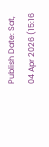Publish Date: Sat, 04 Apr 2026 (15:16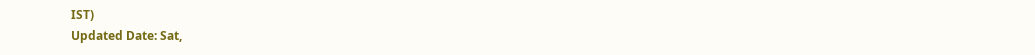IST)
Updated Date: Sat,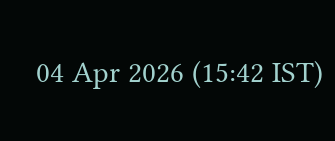04 Apr 2026 (15:42 IST)